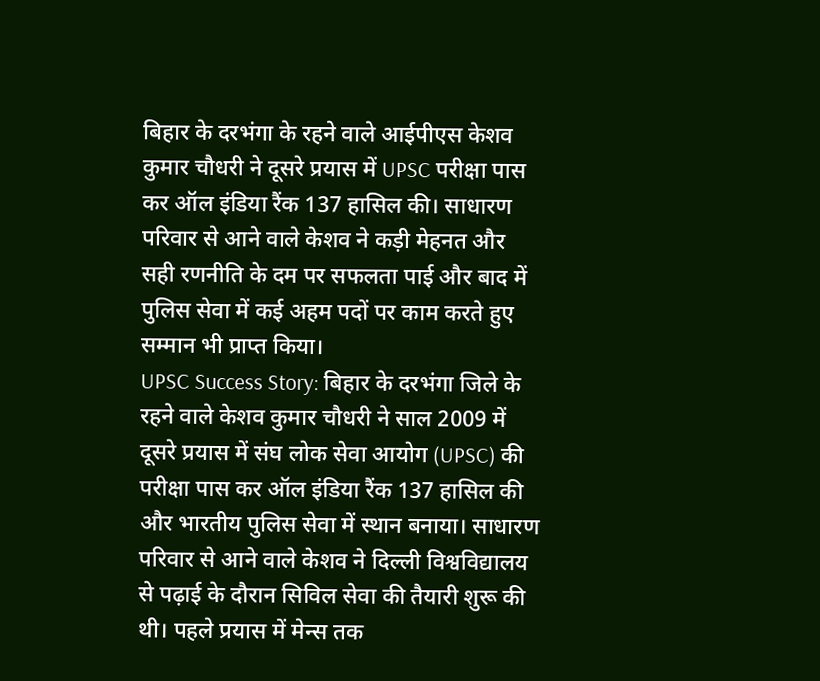बिहार के दरभंगा के रहने वाले आईपीएस केशव कुमार चौधरी ने दूसरे प्रयास में UPSC परीक्षा पास कर ऑल इंडिया रैंक 137 हासिल की। साधारण परिवार से आने वाले केशव ने कड़ी मेहनत और सही रणनीति के दम पर सफलता पाई और बाद में पुलिस सेवा में कई अहम पदों पर काम करते हुए सम्मान भी प्राप्त किया।
UPSC Success Story: बिहार के दरभंगा जिले के रहने वाले केशव कुमार चौधरी ने साल 2009 में दूसरे प्रयास में संघ लोक सेवा आयोग (UPSC) की परीक्षा पास कर ऑल इंडिया रैंक 137 हासिल की और भारतीय पुलिस सेवा में स्थान बनाया। साधारण परिवार से आने वाले केशव ने दिल्ली विश्वविद्यालय से पढ़ाई के दौरान सिविल सेवा की तैयारी शुरू की थी। पहले प्रयास में मेन्स तक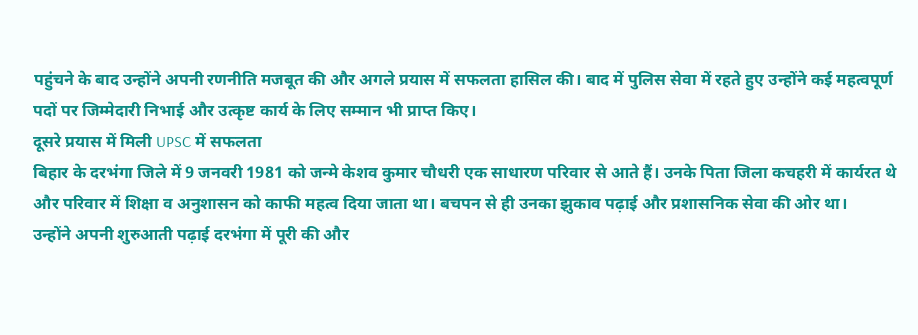पहुंचने के बाद उन्होंने अपनी रणनीति मजबूत की और अगले प्रयास में सफलता हासिल की। बाद में पुलिस सेवा में रहते हुए उन्होंने कई महत्वपूर्ण पदों पर जिम्मेदारी निभाई और उत्कृष्ट कार्य के लिए सम्मान भी प्राप्त किए।
दूसरे प्रयास में मिली UPSC में सफलता
बिहार के दरभंगा जिले में 9 जनवरी 1981 को जन्मे केशव कुमार चौधरी एक साधारण परिवार से आते हैं। उनके पिता जिला कचहरी में कार्यरत थे और परिवार में शिक्षा व अनुशासन को काफी महत्व दिया जाता था। बचपन से ही उनका झुकाव पढ़ाई और प्रशासनिक सेवा की ओर था।
उन्होंने अपनी शुरुआती पढ़ाई दरभंगा में पूरी की और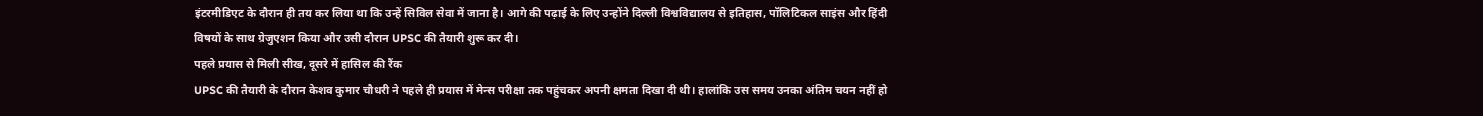इंटरमीडिएट के दौरान ही तय कर लिया था कि उन्हें सिविल सेवा में जाना है। आगे की पढ़ाई के लिए उन्होंने दिल्ली विश्वविद्यालय से इतिहास, पॉलिटिकल साइंस और हिंदी विषयों के साथ ग्रेजुएशन किया और उसी दौरान UPSC की तैयारी शुरू कर दी।
पहले प्रयास से मिली सीख, दूसरे में हासिल की रैंक
UPSC की तैयारी के दौरान केशव कुमार चौधरी ने पहले ही प्रयास में मेन्स परीक्षा तक पहुंचकर अपनी क्षमता दिखा दी थी। हालांकि उस समय उनका अंतिम चयन नहीं हो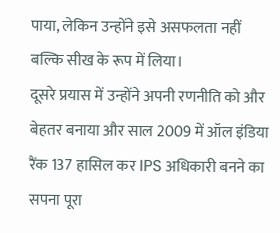पाया, लेकिन उन्होंने इसे असफलता नहीं बल्कि सीख के रूप में लिया।
दूसरे प्रयास में उन्होंने अपनी रणनीति को और बेहतर बनाया और साल 2009 में ऑल इंडिया रैंक 137 हासिल कर IPS अधिकारी बनने का सपना पूरा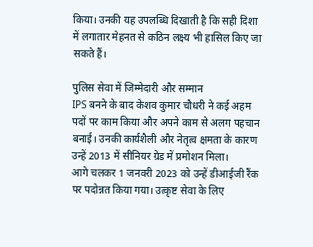किया। उनकी यह उपलब्धि दिखाती है कि सही दिशा में लगातार मेहनत से कठिन लक्ष्य भी हासिल किए जा सकते हैं।

पुलिस सेवा में जिम्मेदारी और सम्मान
IPS बनने के बाद केशव कुमार चौधरी ने कई अहम पदों पर काम किया और अपने काम से अलग पहचान बनाई। उनकी कार्यशैली और नेतृत्व क्षमता के कारण उन्हें 2013 में सीनियर ग्रेड में प्रमोशन मिला।
आगे चलकर 1 जनवरी 2023 को उन्हें डीआईजी रैंक पर पदोन्नत किया गया। उत्कृष्ट सेवा के लिए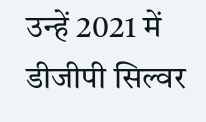उन्हें 2021 में डीजीपी सिल्वर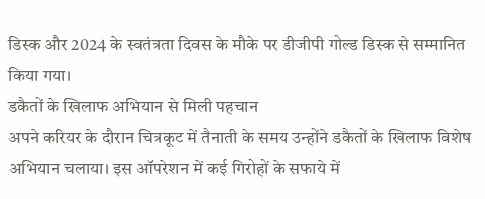डिस्क और 2024 के स्वतंत्रता दिवस के मौके पर डीजीपी गोल्ड डिस्क से सम्मानित किया गया।
डकैतों के खिलाफ अभियान से मिली पहचान
अपने करियर के दौरान चित्रकूट में तैनाती के समय उन्होंने डकैतों के खिलाफ विशेष अभियान चलाया। इस ऑपरेशन में कई गिरोहों के सफाये में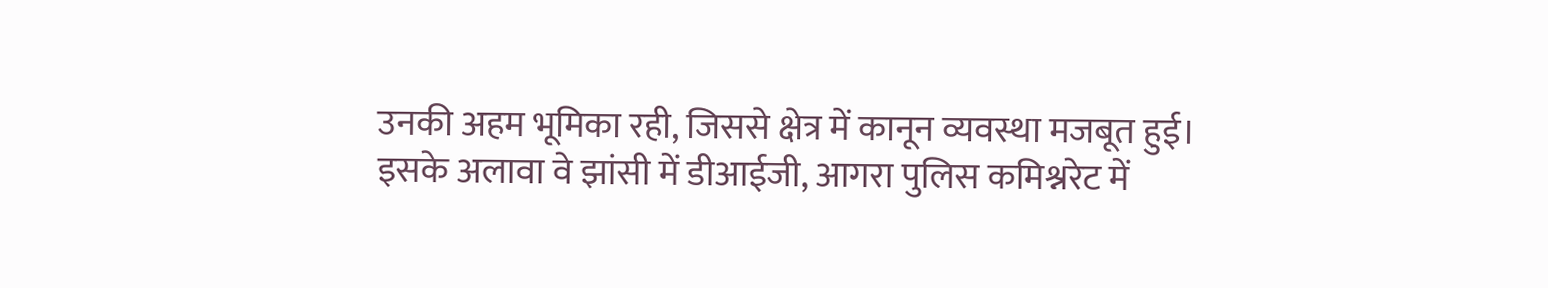उनकी अहम भूमिका रही, जिससे क्षेत्र में कानून व्यवस्था मजबूत हुई।
इसके अलावा वे झांसी में डीआईजी, आगरा पुलिस कमिश्नरेट में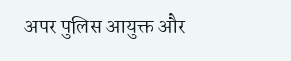अपर पुलिस आयुक्त और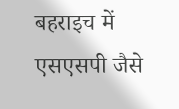बहराइच में एसएसपी जैसे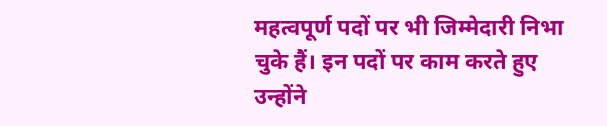महत्वपूर्ण पदों पर भी जिम्मेदारी निभा चुके हैं। इन पदों पर काम करते हुए उन्होंने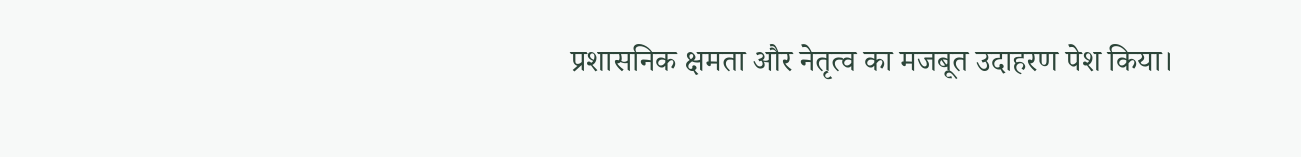प्रशासनिक क्षमता और नेतृत्व का मजबूत उदाहरण पेश किया।